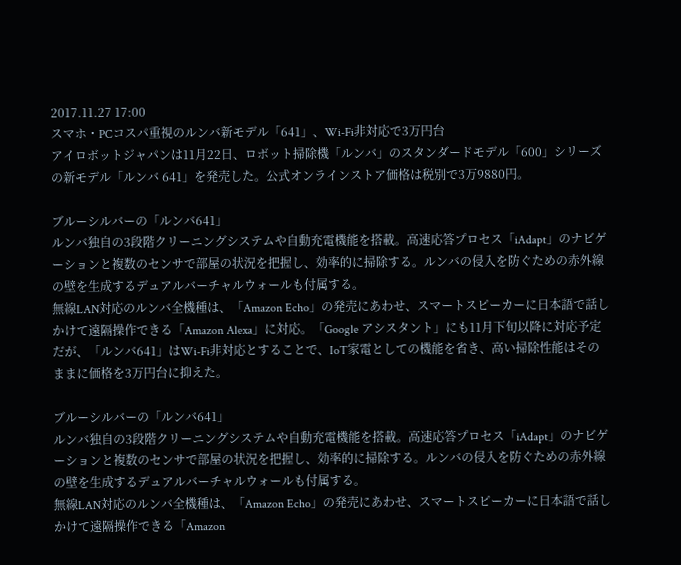2017.11.27 17:00
スマホ・PCコスパ重視のルンバ新モデル「641」、Wi-Fi非対応で3万円台
アイロボットジャパンは11月22日、ロボット掃除機「ルンバ」のスタンダードモデル「600」シリーズの新モデル「ルンバ 641」を発売した。公式オンラインストア価格は税別で3万9880円。

ブルーシルバーの「ルンバ641」
ルンバ独自の3段階クリーニングシステムや自動充電機能を搭載。高速応答プロセス「iAdapt」のナビゲーションと複数のセンサで部屋の状況を把握し、効率的に掃除する。ルンバの侵入を防ぐための赤外線の壁を生成するデュアルバーチャルウォールも付属する。
無線LAN対応のルンバ全機種は、「Amazon Echo」の発売にあわせ、スマートスピーカーに日本語で話しかけて遠隔操作できる「Amazon Alexa」に対応。「Google アシスタント」にも11月下旬以降に対応予定だが、「ルンバ641」はWi-Fi非対応とすることで、IoT家電としての機能を省き、高い掃除性能はそのままに価格を3万円台に抑えた。

ブルーシルバーの「ルンバ641」
ルンバ独自の3段階クリーニングシステムや自動充電機能を搭載。高速応答プロセス「iAdapt」のナビゲーションと複数のセンサで部屋の状況を把握し、効率的に掃除する。ルンバの侵入を防ぐための赤外線の壁を生成するデュアルバーチャルウォールも付属する。
無線LAN対応のルンバ全機種は、「Amazon Echo」の発売にあわせ、スマートスピーカーに日本語で話しかけて遠隔操作できる「Amazon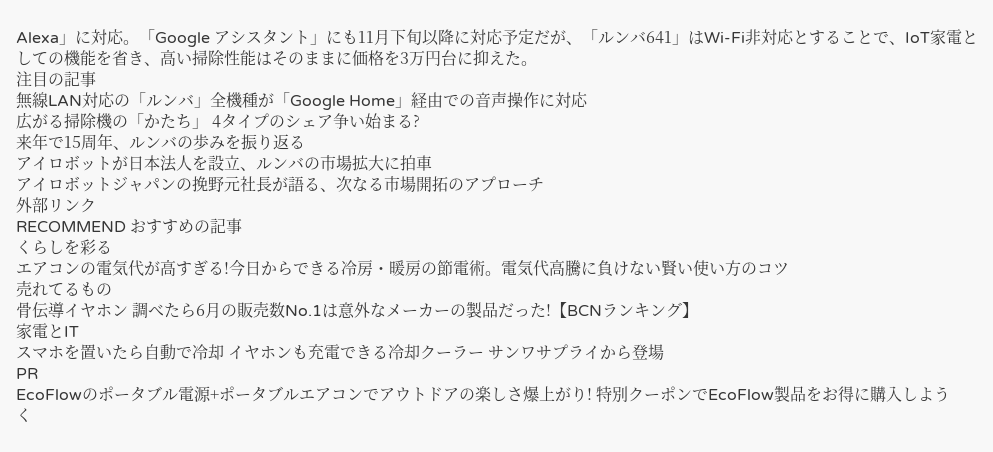Alexa」に対応。「Google アシスタント」にも11月下旬以降に対応予定だが、「ルンバ641」はWi-Fi非対応とすることで、IoT家電としての機能を省き、高い掃除性能はそのままに価格を3万円台に抑えた。
注目の記事
無線LAN対応の「ルンバ」全機種が「Google Home」経由での音声操作に対応
広がる掃除機の「かたち」 4タイプのシェア争い始まる?
来年で15周年、ルンバの歩みを振り返る
アイロボットが日本法人を設立、ルンバの市場拡大に拍車
アイロボットジャパンの挽野元社長が語る、次なる市場開拓のアプローチ
外部リンク
RECOMMEND おすすめの記事
くらしを彩る
エアコンの電気代が高すぎる!今日からできる冷房・暖房の節電術。電気代高騰に負けない賢い使い方のコツ
売れてるもの
骨伝導イヤホン 調べたら6月の販売数No.1は意外なメーカーの製品だった!【BCNランキング】
家電とIT
スマホを置いたら自動で冷却 イヤホンも充電できる冷却クーラー サンワサプライから登場
PR
EcoFlowのポータブル電源+ポータブルエアコンでアウトドアの楽しさ爆上がり! 特別クーポンでEcoFlow製品をお得に購入しよう
く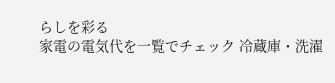らしを彩る
家電の電気代を一覧でチェック 冷蔵庫・洗濯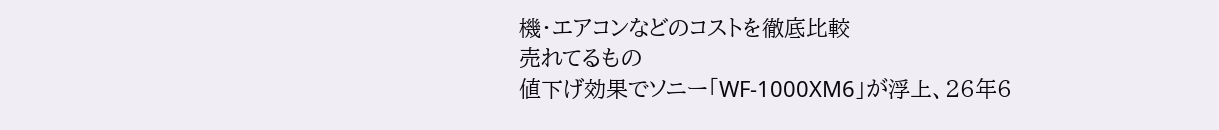機・エアコンなどのコストを徹底比較
売れてるもの
値下げ効果でソニー「WF-1000XM6」が浮上、26年6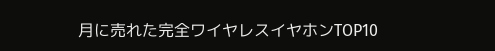月に売れた完全ワイヤレスイヤホンTOP10